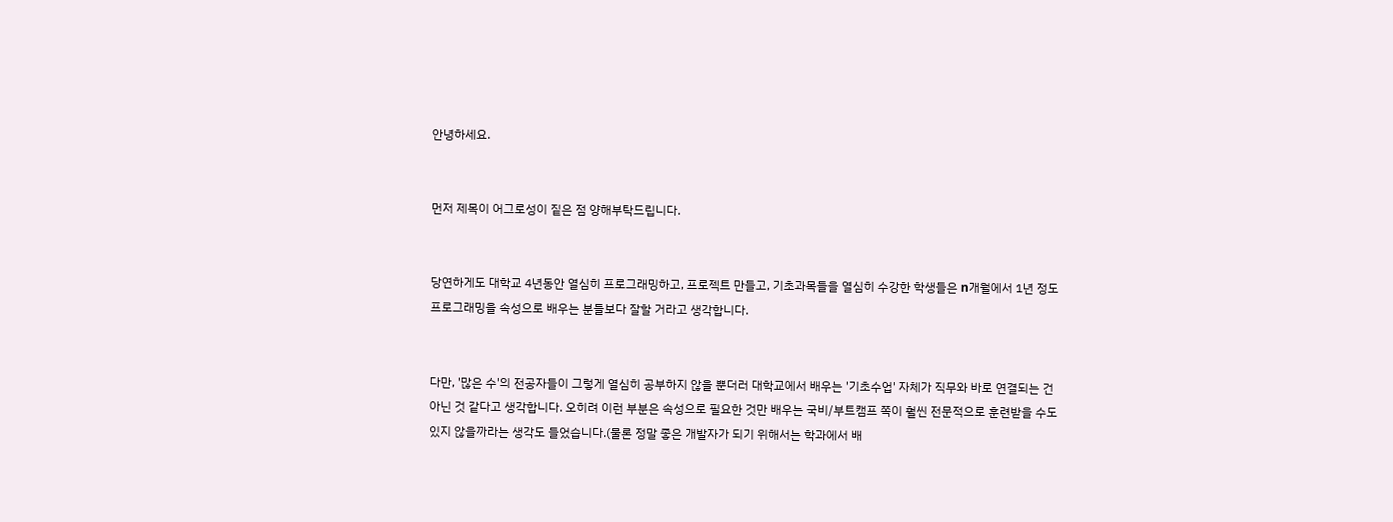안녕하세요.


먼저 제목이 어그로성이 짙은 점 양해부탁드립니다.


당연하게도 대학교 4년동안 열심히 프로그래밍하고, 프로젝트 만들고, 기초과목들을 열심히 수강한 학생들은 n개월에서 1년 정도 프로그래밍을 속성으로 배우는 분들보다 잘할 거라고 생각합니다.


다만, '많은 수'의 전공자들이 그렇게 열심히 공부하지 않을 뿐더러 대학교에서 배우는 '기초수업' 자체가 직무와 바로 연결되는 건 아닌 것 같다고 생각합니다. 오히려 이런 부분은 속성으로 필요한 것만 배우는 국비/부트캠프 쪽이 훨씬 전문적으로 훈련받을 수도 있지 않을까라는 생각도 들었습니다.(물론 정말 좋은 개발자가 되기 위해서는 학과에서 배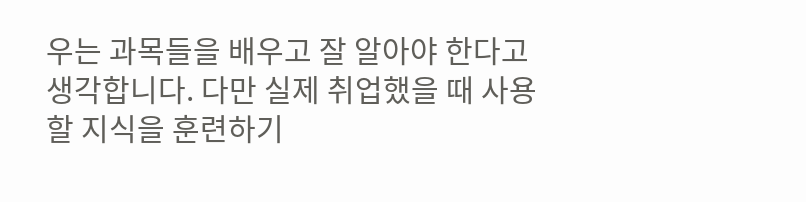우는 과목들을 배우고 잘 알아야 한다고 생각합니다. 다만 실제 취업했을 때 사용할 지식을 훈련하기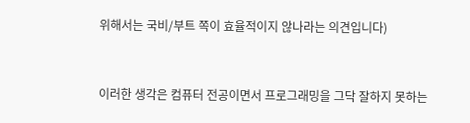위해서는 국비/부트 쪽이 효율적이지 않나라는 의견입니다)


이러한 생각은 컴퓨터 전공이면서 프로그래밍을 그닥 잘하지 못하는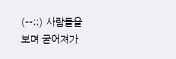(--;;) 사람들을 보며 굳어져가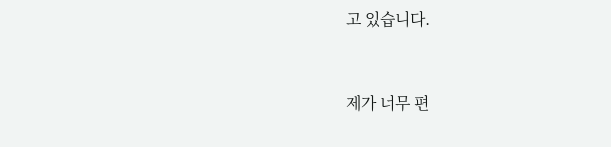고 있습니다.


제가 너무 편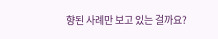향된 사례만 보고 있는 걸까요?